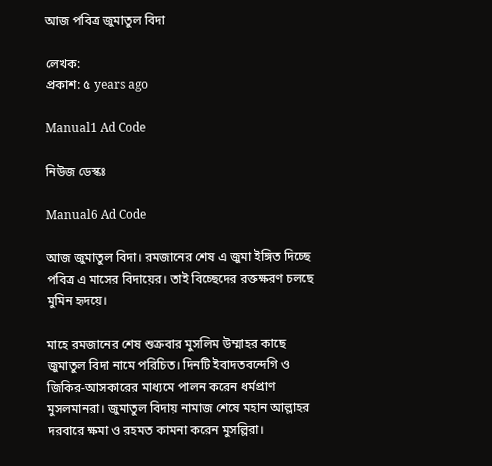আজ পবিত্র জুমাতুল বিদা

লেখক:
প্রকাশ: ৫ years ago

Manual1 Ad Code

নিউজ ডেস্কঃ

Manual6 Ad Code

আজ জুমাতুল বিদা। রমজানের শেষ এ জুমা ইঙ্গিত দিচ্ছে পবিত্র এ মাসের বিদায়ের। তাই বিচ্ছেদের রক্তক্ষরণ চলছে মুমিন হৃদয়ে।

মাহে রমজানের শেষ শুক্রবার মুসলিম উম্মাহর কাছে জুমাতুল বিদা নামে পরিচিত। দিনটি ইবাদতবন্দেগি ও জিকির-আসকারের মাধ্যমে পালন করেন ধর্মপ্রাণ মুসলমানরা। জুমাতুল বিদায় নামাজ শেষে মহান আল্লাহর দরবারে ক্ষমা ও রহমত কামনা করেন মুসল্লিরা।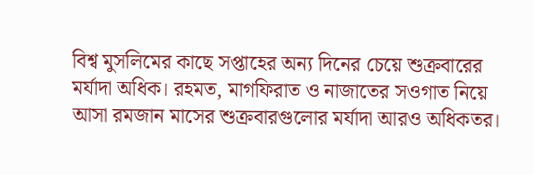বিশ্ব মুসলিমের কাছে সপ্তাহের অন্য দিনের চেয়ে শুক্রবারের মর্যাদা অধিক। রহমত, মাগফিরাত ও নাজাতের সওগাত নিয়ে আসা রমজান মাসের শুক্রবারগুলোর মর্যাদা আরও অধিকতর।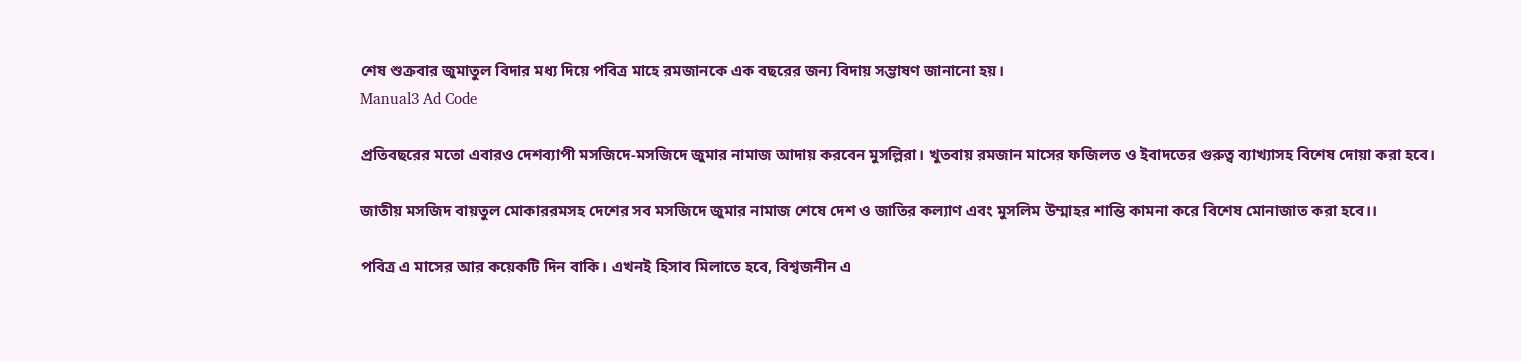শেষ শুক্রবার জুমাতুল বিদার মধ্য দিয়ে পবিত্র মাহে রমজানকে এক বছরের জন্য বিদায় সম্ভাষণ জানানো হয়।
Manual3 Ad Code

প্রতিবছরের মতো এবারও দেশব্যাপী মসজিদে-মসজিদে জুমার নামাজ আদায় করবেন মুসল্লিরা। খুতবায় রমজান মাসের ফজিলত ও ইবাদতের গুরুত্ব ব্যাখ্যাসহ বিশেষ দোয়া করা হবে।

জাতীয় মসজিদ বায়তুল মোকাররমসহ দেশের সব মসজিদে জুমার নামাজ শেষে দেশ ও জাতির কল্যাণ এবং মুসলিম উম্মাহর শান্তি কামনা করে বিশেষ মোনাজাত করা হবে।।

পবিত্র এ মাসের আর কয়েকটি দিন বাকি। এখনই হিসাব মিলাতে হবে, বিশ্বজনীন এ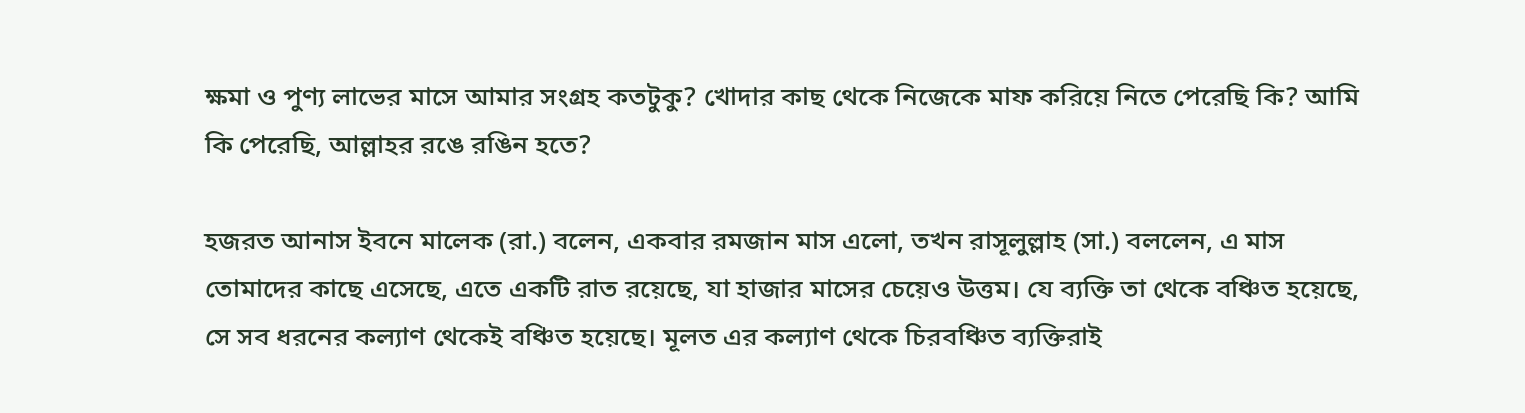ক্ষমা ও পুণ্য লাভের মাসে আমার সংগ্রহ কতটুকু? খোদার কাছ থেকে নিজেকে মাফ করিয়ে নিতে পেরেছি কি? আমি কি পেরেছি, আল্লাহর রঙে রঙিন হতে?

হজরত আনাস ইবনে মালেক (রা.) বলেন, একবার রমজান মাস এলো, তখন রাসূলুল্লাহ (সা.) বললেন, এ মাস তোমাদের কাছে এসেছে, এতে একটি রাত রয়েছে, যা হাজার মাসের চেয়েও উত্তম। যে ব্যক্তি তা থেকে বঞ্চিত হয়েছে, সে সব ধরনের কল্যাণ থেকেই বঞ্চিত হয়েছে। মূলত এর কল্যাণ থেকে চিরবঞ্চিত ব্যক্তিরাই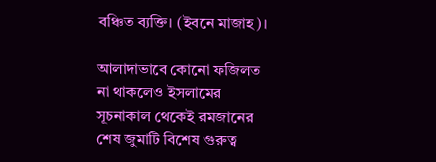বঞ্চিত ব্যক্তি। (ইবনে মাজাহ)।

আলাদাভাবে কোনো ফজিলত না থাকলেও ইসলামের সূচনাকাল থেকেই রমজানের শেষ জুমাটি বিশেষ গুরুত্ব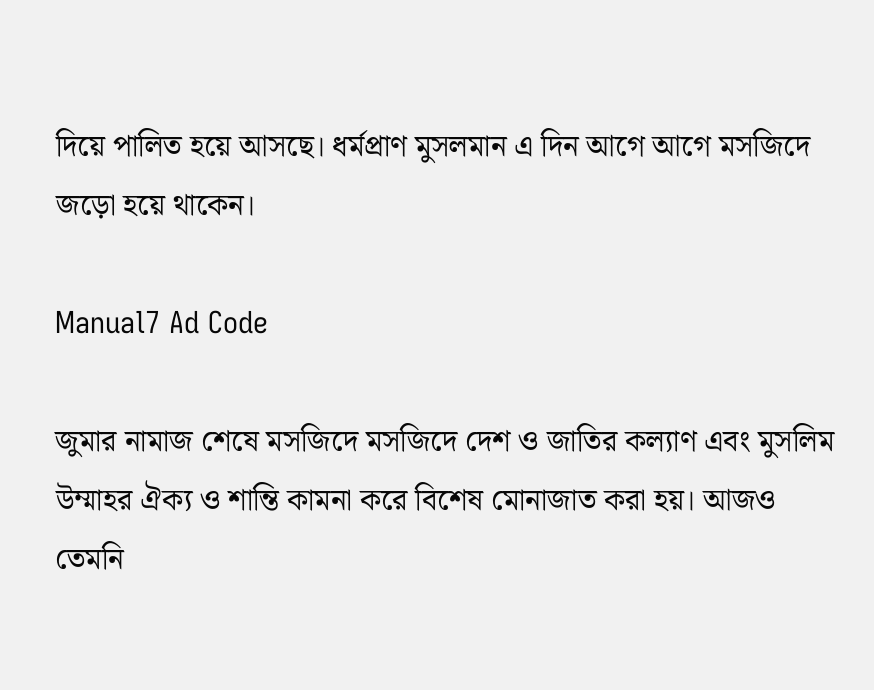দিয়ে পালিত হয়ে আসছে। ধর্মপ্রাণ মুসলমান এ দিন আগে আগে মসজিদে জড়ো হয়ে থাকেন।

Manual7 Ad Code

জুমার নামাজ শেষে মসজিদে মসজিদে দেশ ও জাতির কল্যাণ এবং মুসলিম উম্মাহর ঐক্য ও শান্তি কামনা করে বিশেষ মোনাজাত করা হয়। আজও তেমনি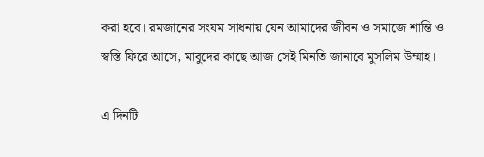করা হবে। রমজানের সংযম সাধনায় যেন আমাদের জীবন ও সমাজে শান্তি ও স্বস্তি ফিরে আসে, মাবুদের কাছে আজ সেই মিনতি জানাবে মুসলিম উম্মাহ।

এ দিনটি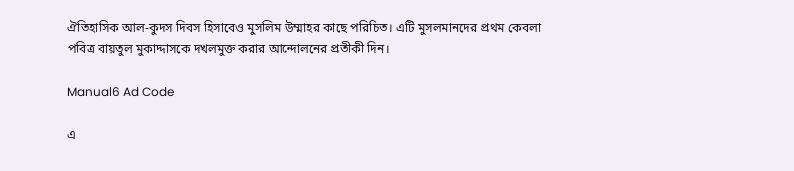ঐতিহাসিক আল-কুদস দিবস হিসাবেও মুসলিম উম্মাহর কাছে পরিচিত। এটি মুসলমানদের প্রথম কেবলা পবিত্র বায়তুল মুকাদ্দাসকে দখলমুক্ত করার আন্দোলনের প্রতীকী দিন।

Manual6 Ad Code

এ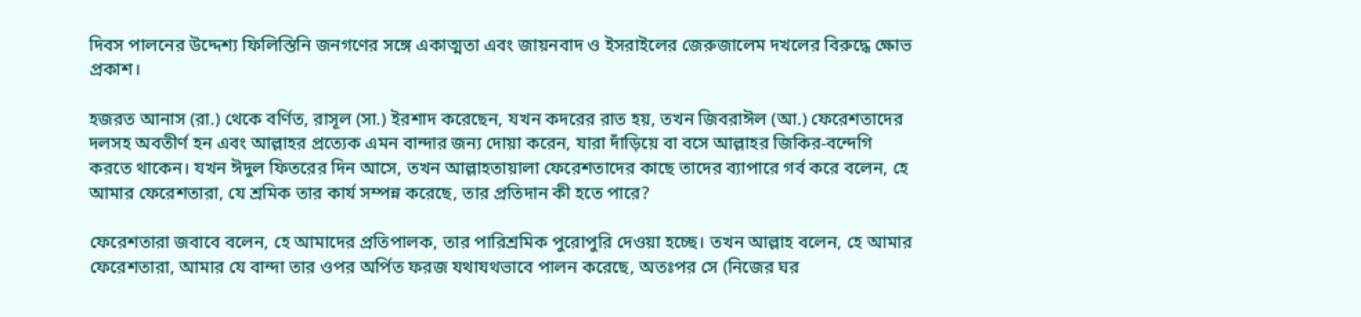দিবস পালনের উদ্দেশ্য ফিলিস্তিনি জনগণের সঙ্গে একাত্মতা এবং জায়নবাদ ও ইসরাইলের জেরুজালেম দখলের বিরুদ্ধে ক্ষোভ প্রকাশ।

হজরত আনাস (রা.) থেকে বর্ণিত, রাসূল (সা.) ইরশাদ করেছেন, যখন কদরের রাত হয়, তখন জিবরাঈল (আ.) ফেরেশতাদের দলসহ অবতীর্ণ হন এবং আল্লাহর প্রত্যেক এমন বান্দার জন্য দোয়া করেন, যারা দাঁড়িয়ে বা বসে আল্লাহর জিকির-বন্দেগি করতে থাকেন। যখন ঈদুল ফিতরের দিন আসে, তখন আল্লাহতায়ালা ফেরেশতাদের কাছে তাদের ব্যাপারে গর্ব করে বলেন, হে আমার ফেরেশতারা, যে শ্রমিক তার কার্য সম্পন্ন করেছে, তার প্রতিদান কী হতে পারে?

ফেরেশতারা জবাবে বলেন, হে আমাদের প্রতিপালক, তার পারিশ্রমিক পুরোপুরি দেওয়া হচ্ছে। তখন আল্লাহ বলেন, হে আমার ফেরেশতারা, আমার যে বান্দা তার ওপর অর্পিত ফরজ যথাযথভাবে পালন করেছে, অতঃপর সে (নিজের ঘর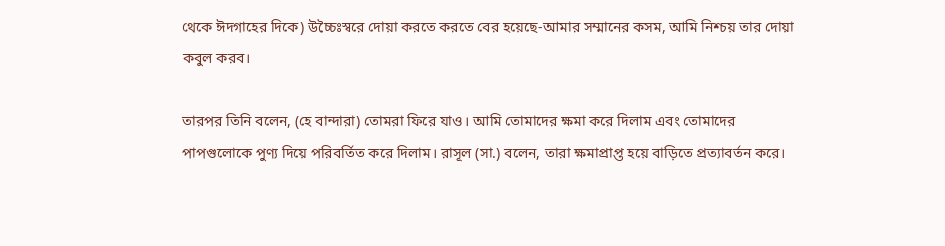থেকে ঈদগাহের দিকে) উচ্চৈঃস্বরে দোয়া করতে করতে বের হয়েছে-আমার সম্মানের কসম, আমি নিশ্চয় তার দোয়া কবুল করব।

তারপর তিনি বলেন, (হে বান্দারা) তোমরা ফিরে যাও। আমি তোমাদের ক্ষমা করে দিলাম এবং তোমাদের পাপগুলোকে পুণ্য দিয়ে পরিবর্তিত করে দিলাম। রাসূল (সা.) বলেন, তারা ক্ষমাপ্রাপ্ত হয়ে বাড়িতে প্রত্যাবর্তন করে।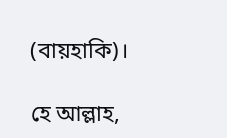(বায়হাকি)।

হে আল্লাহ,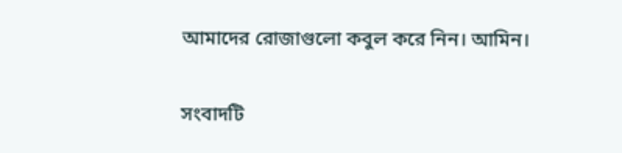আমাদের রোজাগুলো কবুল করে নিন। আমিন।

সংবাদটি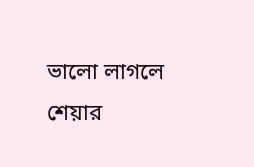ভালো লাগলে শেয়ার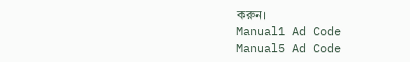করুন।
Manual1 Ad Code
Manual5 Ad Code